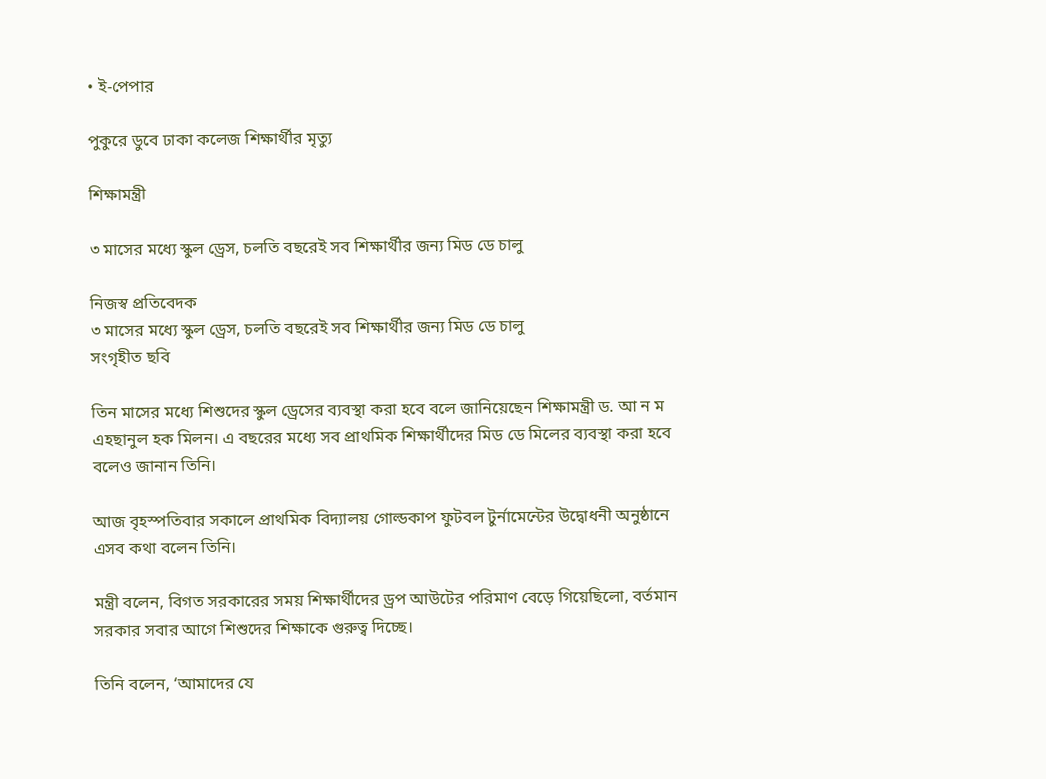• ই-পেপার

পুকুরে ডুবে ঢাকা কলেজ শিক্ষার্থীর মৃত্যু

শিক্ষামন্ত্রী

৩ মাসের মধ্যে স্কুল ড্রেস, চলতি বছরেই সব শিক্ষার্থীর জন্য মিড ডে চালু

নিজস্ব প্রতিবেদক
৩ মাসের মধ্যে স্কুল ড্রেস, চলতি বছরেই সব শিক্ষার্থীর জন্য মিড ডে চালু
সংগৃহীত ছবি

তিন মাসের মধ্যে শিশুদের স্কুল ড্রেসের ব্যবস্থা করা হবে বলে জানিয়েছেন শিক্ষামন্ত্রী ড. আ ন ম এহছানুল হক মিলন। এ বছরের মধ্যে সব প্রাথমিক শিক্ষার্থীদের মিড ডে মিলের ব্যবস্থা করা হবে বলেও জানান তিনি।

আজ বৃহস্পতিবার সকালে প্রাথমিক বিদ্যালয় গোল্ডকাপ ফুটবল টুর্নামেন্টের উদ্বোধনী অনুষ্ঠানে এসব কথা বলেন তিনি।

মন্ত্রী বলেন, বিগত সরকারের সময় শিক্ষার্থীদের ড্রপ আউটের পরিমাণ বেড়ে গিয়েছিলো, বর্তমান সরকার সবার আগে শিশুদের শিক্ষাকে গুরুত্ব দিচ্ছে।

তিনি বলেন, ‘আমাদের যে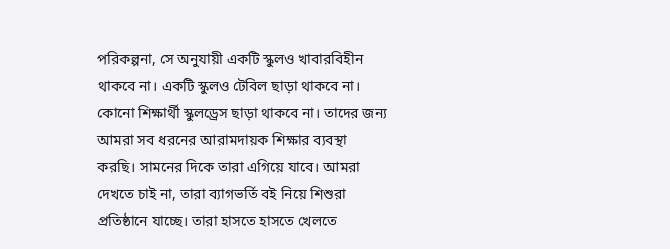পরিকল্পনা, সে অনুযায়ী একটি স্কুলও খাবারবিহীন থাকবে না। একটি স্কুলও টেবিল ছাড়া থাকবে না। কোনো শিক্ষার্থী স্কুলড্রেস ছাড়া থাকবে না। তাদের জন্য আমরা সব ধরনের আরামদায়ক শিক্ষার ব্যবস্থা করছি। সামনের দিকে তারা এগিয়ে যাবে। আমরা দেখতে চাই না, তারা ব্যাগভর্তি বই নিয়ে শিশুরা প্রতিষ্ঠানে যাচ্ছে। তারা হাসতে হাসতে খেলতে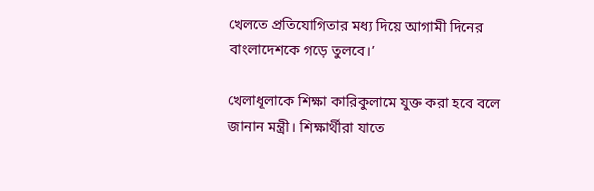খেলতে প্রতিযোগিতার মধ্য দিয়ে আগামী দিনের বাংলাদেশকে গড়ে তুলবে।’

খেলাধূলাকে শিক্ষা কারিকুলামে যুক্ত করা হবে বলে জানান মন্ত্রী। শিক্ষার্থীরা যাতে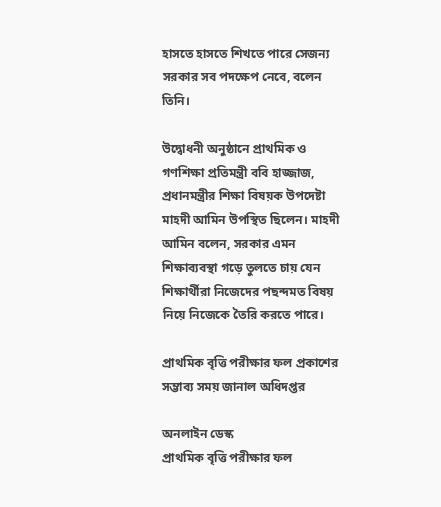হাসতে হাসতে শিখতে পারে সেজন্য সরকার সব পদক্ষেপ নেবে, বলেন তিনি।

উদ্বোধনী অনুষ্ঠানে প্রাথমিক ও গণশিক্ষা প্রতিমন্ত্রী ববি হাজ্জাজ, প্রধানমন্ত্রীর শিক্ষা বিষয়ক উপদেষ্টা মাহদী আমিন উপস্থিত ছিলেন। মাহদী আমিন বলেন, সরকার এমন শিক্ষাব্যবস্থা গড়ে তুলতে চায় যেন শিক্ষার্থীরা নিজেদের পছন্দমত বিষয় নিয়ে নিজেকে তৈরি করতে পারে।

প্রাথমিক বৃত্তি পরীক্ষার ফল প্রকাশের সম্ভাব্য সময় জানাল অধিদপ্তর

অনলাইন ডেস্ক
প্রাথমিক বৃত্তি পরীক্ষার ফল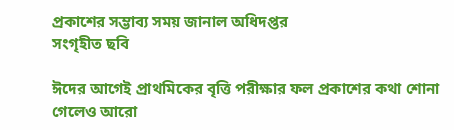প্রকাশের সম্ভাব্য সময় জানাল অধিদপ্তর
সংগৃহীত ছবি

ঈদের আগেই প্রাথমিকের বৃত্তি পরীক্ষার ফল প্রকাশের কথা শোনা গেলেও আরো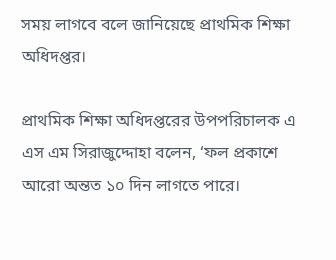সময় লাগবে বলে জানিয়েছে প্রাথমিক শিক্ষা অধিদপ্তর।

প্রাথমিক শিক্ষা অধিদপ্তরের উপপরিচালক এ এস এম সিরাজুদ্দোহা বলেন, ‘ফল প্রকাশে আরো অন্তত ১০ দিন লাগতে পারে।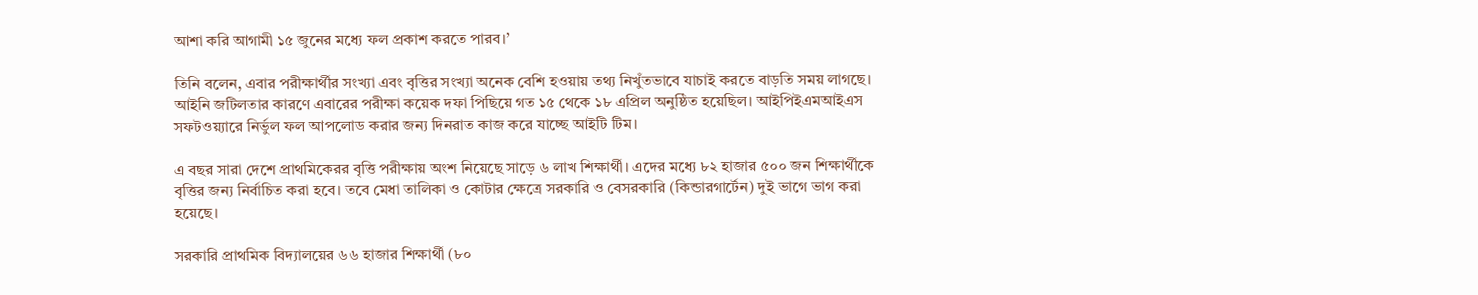আশা করি আগামী ১৫ জুনের মধ্যে ফল প্রকাশ করতে পারব।’

তিনি বলেন, এবার পরীক্ষার্থীর সংখ্যা এবং বৃত্তির সংখ্যা অনেক বেশি হওয়ায় তথ্য নিখুঁতভাবে যাচাই করতে বাড়তি সময় লাগছে। আইনি জটিলতার কারণে এবারের পরীক্ষা কয়েক দফা পিছিয়ে গত ১৫ থেকে ১৮ এপ্রিল অনুষ্ঠিত হয়েছিল। আইপিইএমআইএস সফটওয়্যারে নির্ভুল ফল আপলোড করার জন্য দিনরাত কাজ করে যাচ্ছে আইটি টিম।

এ বছর সারা দেশে প্রাথমিকেরর বৃত্তি পরীক্ষায় অংশ নিয়েছে সাড়ে ৬ লাখ শিক্ষার্থী। এদের মধ্যে ৮২ হাজার ৫০০ জন শিক্ষার্থীকে বৃত্তির জন্য নির্বাচিত করা হবে। তবে মেধা তালিকা ও কোটার ক্ষেত্রে সরকারি ও বেসরকারি (কিন্ডারগার্টেন) দুই ভাগে ভাগ করা হয়েছে।

সরকারি প্রাথমিক বিদ্যালয়ের ৬৬ হাজার শিক্ষার্থী (৮০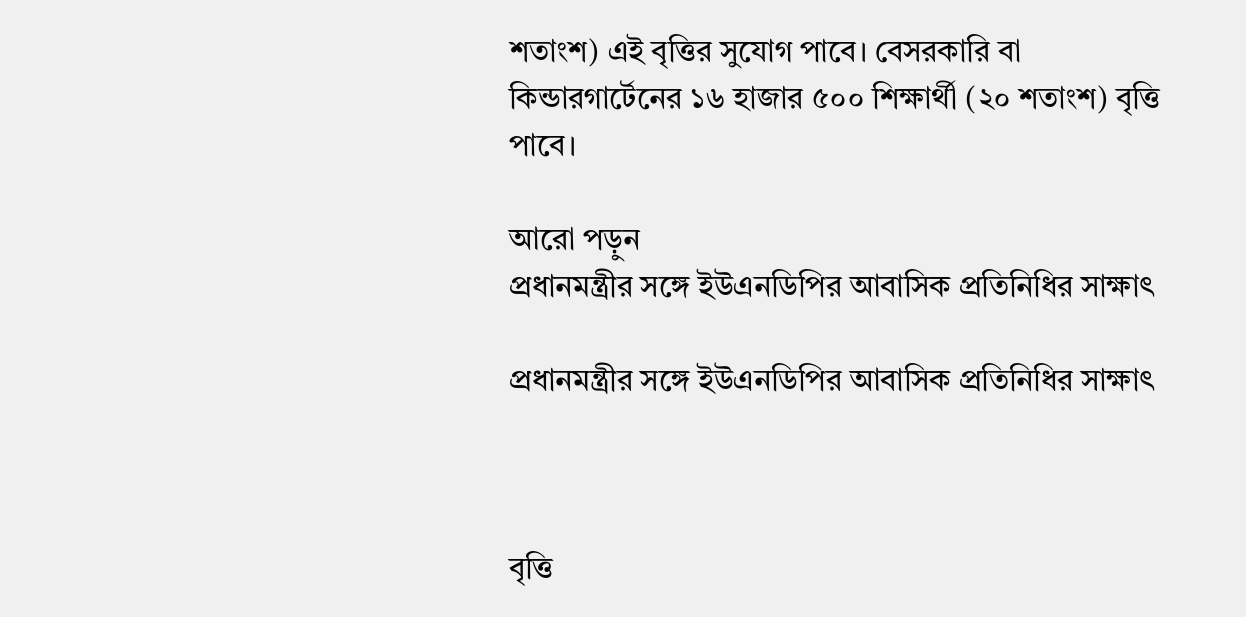শতাংশ) এই বৃত্তির সুযোগ পাবে। বেসরকারি বা কিন্ডারগার্টেনের ১৬ হাজার ৫০০ শিক্ষার্থী (২০ শতাংশ) বৃত্তি পাবে।

আরো পড়ুন
প্রধানমন্ত্রীর সঙ্গে ইউএনডিপির আবাসিক প্রতিনিধির সাক্ষাৎ

প্রধানমন্ত্রীর সঙ্গে ইউএনডিপির আবাসিক প্রতিনিধির সাক্ষাৎ



বৃত্তি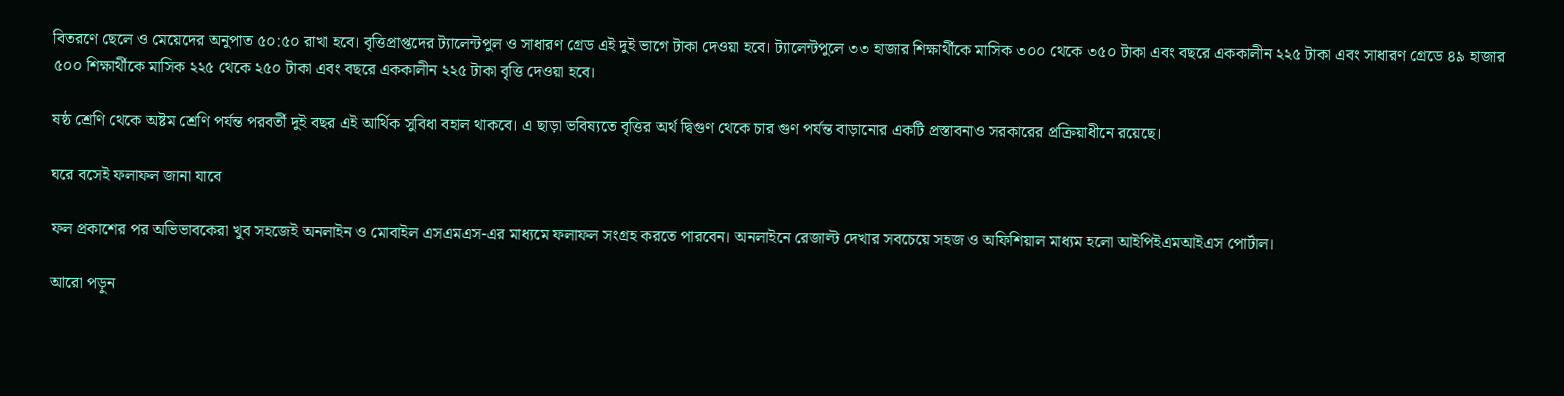বিতরণে ছেলে ও মেয়েদের অনুপাত ৫০:৫০ রাখা হবে। বৃত্তিপ্রাপ্তদের ট্যালেন্টপুল ও সাধারণ গ্রেড এই দুই ভাগে টাকা দেওয়া হবে। ট্যালেন্টপুলে ৩৩ হাজার শিক্ষার্থীকে মাসিক ৩০০ থেকে ৩৫০ টাকা এবং বছরে এককালীন ২২৫ টাকা এবং সাধারণ গ্রেডে ৪৯ হাজার ৫০০ শিক্ষার্থীকে মাসিক ২২৫ থেকে ২৫০ টাকা এবং বছরে এককালীন ২২৫ টাকা বৃত্তি দেওয়া হবে।

ষষ্ঠ শ্রেণি থেকে অষ্টম শ্রেণি পর্যন্ত পরবর্তী দুই বছর এই আর্থিক সুবিধা বহাল থাকবে। এ ছাড়া ভবিষ্যতে বৃত্তির অর্থ দ্বিগুণ থেকে চার গুণ পর্যন্ত বাড়ানোর একটি প্রস্তাবনাও সরকারের প্রক্রিয়াধীনে রয়েছে।

ঘরে বসেই ফলাফল জানা যাবে

ফল প্রকাশের পর অভিভাবকেরা খুব সহজেই অনলাইন ও মোবাইল এসএমএস-এর মাধ্যমে ফলাফল সংগ্রহ করতে পারবেন। অনলাইনে রেজাল্ট দেখার সবচেয়ে সহজ ও অফিশিয়াল মাধ্যম হলো আইপিইএমআইএস পোর্টাল।

আরো পড়ুন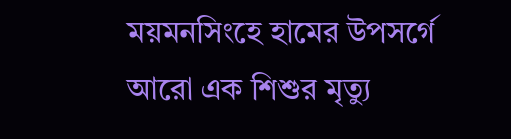ময়মনসিংহে হামের উপসর্গে আরো এক শিশুর মৃত্যু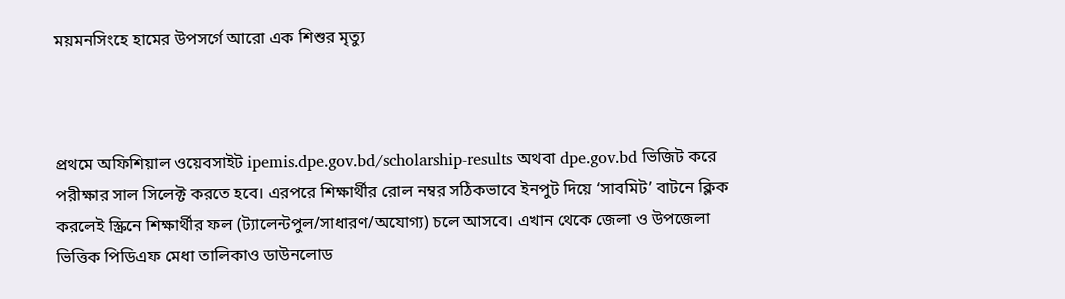ময়মনসিংহে হামের উপসর্গে আরো এক শিশুর মৃত্যু



প্রথমে অফিশিয়াল ওয়েবসাইট ipemis.dpe.gov.bd/scholarship-results অথবা dpe.gov.bd ভিজিট করে পরীক্ষার সাল সিলেক্ট করতে হবে। এরপরে শিক্ষার্থীর রোল নম্বর সঠিকভাবে ইনপুট দিয়ে ‘সাবমিট’ বাটনে ক্লিক করলেই স্ক্রিনে শিক্ষার্থীর ফল (ট্যালেন্টপুল/সাধারণ/অযোগ্য) চলে আসবে। এখান থেকে জেলা ও উপজেলা ভিত্তিক পিডিএফ মেধা তালিকাও ডাউনলোড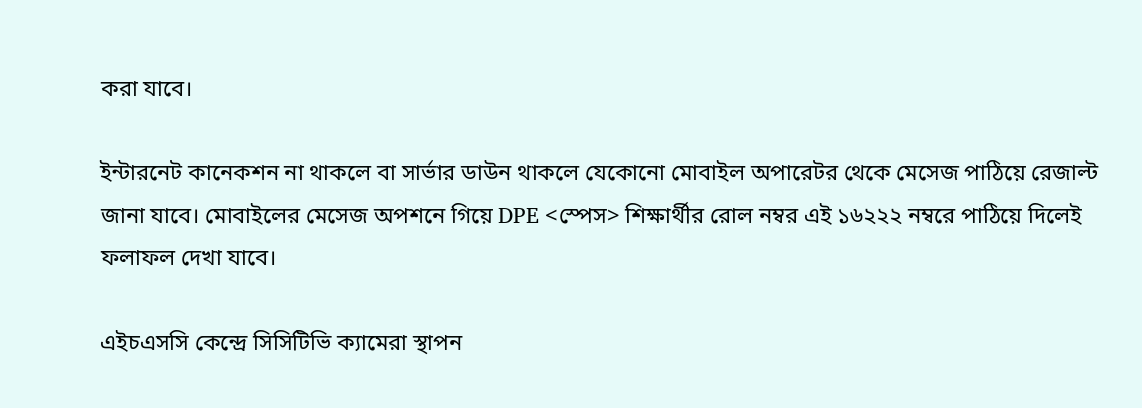করা যাবে।

ইন্টারনেট কানেকশন না থাকলে বা সার্ভার ডাউন থাকলে যেকোনো মোবাইল অপারেটর থেকে মেসেজ পাঠিয়ে রেজাল্ট জানা যাবে। মোবাইলের মেসেজ অপশনে গিয়ে DPE <স্পেস> শিক্ষার্থীর রোল নম্বর এই ১৬২২২ নম্বরে পাঠিয়ে দিলেই ফলাফল দেখা যাবে।

এইচএসসি কেন্দ্রে সিসিটিভি ক্যামেরা স্থাপন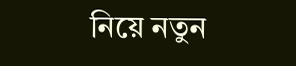নিয়ে নতুন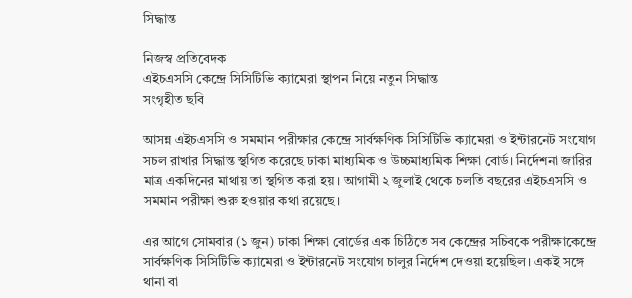সিদ্ধান্ত

নিজস্ব প্রতিবেদক
এইচএসসি কেন্দ্রে সিসিটিভি ক্যামেরা স্থাপন নিয়ে নতুন সিদ্ধান্ত
সংগৃহীত ছবি

আসন্ন এইচএসসি ও সমমান পরীক্ষার কেন্দ্রে সার্বক্ষণিক সিসিটিভি ক্যামেরা ও ইন্টারনেট সংযোগ সচল রাখার সিদ্ধান্ত স্থগিত করেছে ঢাকা মাধ্যমিক ও উচ্চমাধ্যমিক শিক্ষা বোর্ড। নির্দেশনা জারির মাত্র একদিনের মাথায় তা স্থগিত করা হয়। আগামী ২ জুলাই থেকে চলতি বছরের এইচএসসি ও সমমান পরীক্ষা শুরু হওয়ার কথা রয়েছে।

এর আগে সোমবার (১ জুন) ঢাকা শিক্ষা বোর্ডের এক চিঠিতে সব কেন্দ্রের সচিবকে পরীক্ষাকেন্দ্রে সার্বক্ষণিক সিসিটিভি ক্যামেরা ও ইন্টারনেট সংযোগ চালুর নির্দেশ দেওয়া হয়েছিল। একই সঙ্গে থানা বা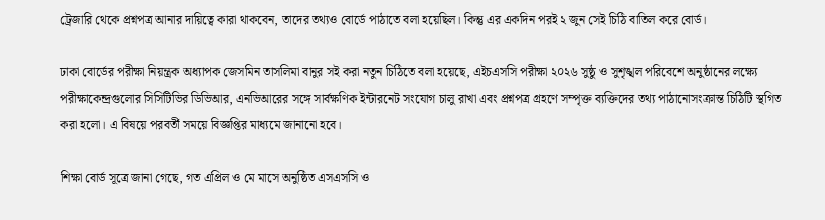ট্রেজারি থেকে প্রশ্নপত্র আনার দায়িত্বে কারা থাকবেন, তাদের তথ্যও বোর্ডে পাঠাতে বলা হয়েছিল। কিন্তু এর একদিন পরই ২ জুন সেই চিঠি বাতিল করে বোর্ড।

ঢাকা বোর্ডের পরীক্ষা নিয়ন্ত্রক অধ্যাপক জেসমিন তাসলিমা বানুর সই করা নতুন চিঠিতে বলা হয়েছে, এইচএসসি পরীক্ষা ২০২৬ সুষ্ঠু ও সুশৃঙ্খল পরিবেশে অনুষ্ঠানের লক্ষ্যে পরীক্ষাকেন্দ্রগুলোর সিসিটিভির ডিভিআর, এনভিআরের সঙ্গে সার্বক্ষণিক ইন্টারনেট সংযোগ চালু রাখা এবং প্রশ্নপত্র গ্রহণে সম্পৃক্ত ব্যক্তিদের তথ্য পাঠানোসংক্রান্ত চিঠিটি স্থগিত করা হলো। এ বিষয়ে পরবর্তী সময়ে বিজ্ঞপ্তির মাধ্যমে জানানো হবে।

শিক্ষা বোর্ড সূত্রে জানা গেছে, গত এপ্রিল ও মে মাসে অনুষ্ঠিত এসএসসি ও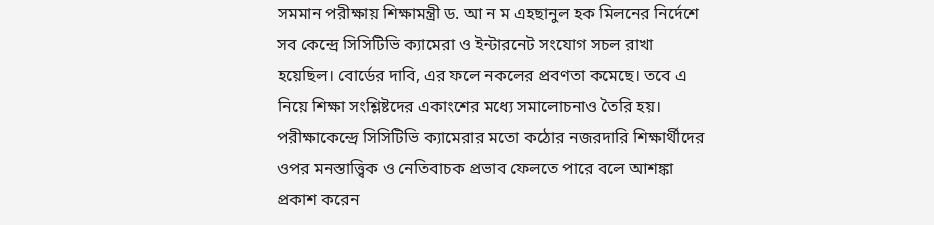সমমান পরীক্ষায় শিক্ষামন্ত্রী ড. আ ন ম এহছানুল হক মিলনের নির্দেশে সব কেন্দ্রে সিসিটিভি ক্যামেরা ও ইন্টারনেট সংযোগ সচল রাখা হয়েছিল। বোর্ডের দাবি, এর ফলে নকলের প্রবণতা কমেছে। তবে এ নিয়ে শিক্ষা সংশ্লিষ্টদের একাংশের মধ্যে সমালোচনাও তৈরি হয়। পরীক্ষাকেন্দ্রে সিসিটিভি ক্যামেরার মতো কঠোর নজরদারি শিক্ষার্থীদের ওপর মনস্তাত্ত্বিক ও নেতিবাচক প্রভাব ফেলতে পারে বলে আশঙ্কা প্রকাশ করেন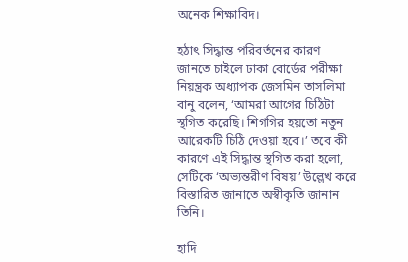অনেক শিক্ষাবিদ।

হঠাৎ সিদ্ধান্ত পরিবর্তনের কারণ জানতে চাইলে ঢাকা বোর্ডের পরীক্ষা নিয়ন্ত্রক অধ্যাপক জেসমিন তাসলিমা বানু বলেন, ‘আমরা আগের চিঠিটা স্থগিত করেছি। শিগগির হয়তো নতুন আরেকটি চিঠি দেওয়া হবে।’ তবে কী কারণে এই সিদ্ধান্ত স্থগিত করা হলো, সেটিকে ‘অভ্যন্তরীণ বিষয়’ উল্লেখ করে বিস্তারিত জানাতে অস্বীকৃতি জানান তিনি।

হাদি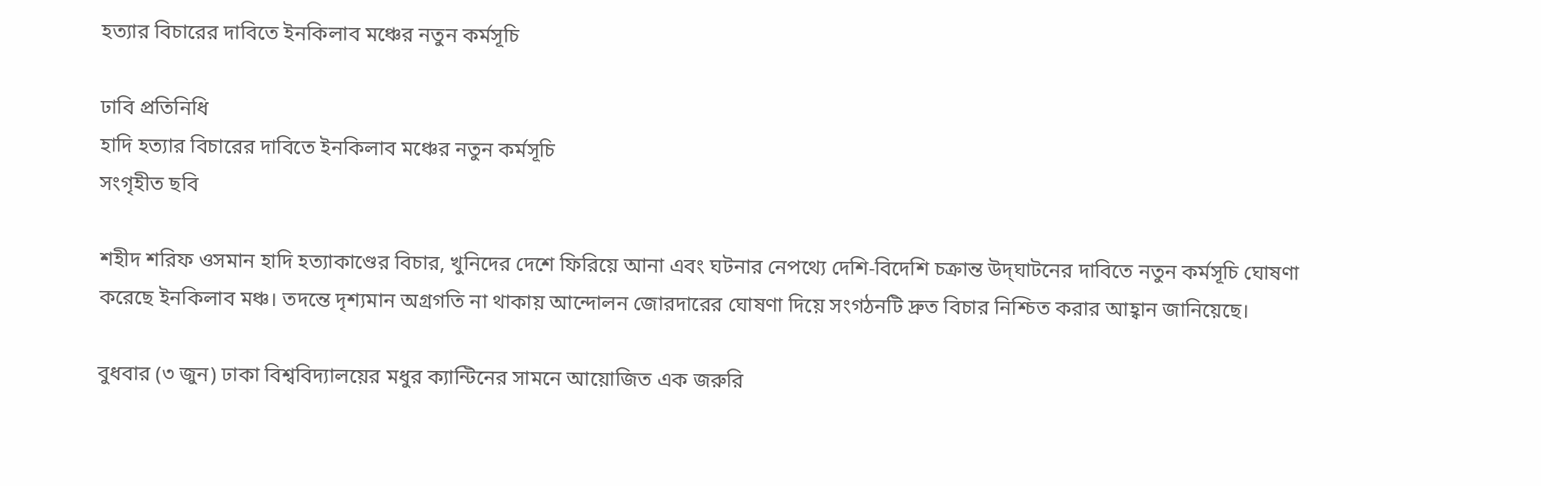হত্যার বিচারের দাবিতে ইনকিলাব মঞ্চের নতুন কর্মসূচি

ঢাবি প্রতিনিধি
হাদি হত্যার বিচারের দাবিতে ইনকিলাব মঞ্চের নতুন কর্মসূচি
সংগৃহীত ছবি

শহীদ শরিফ ওসমান হাদি হত্যাকাণ্ডের বিচার, খুনিদের দেশে ফিরিয়ে আনা এবং ঘটনার নেপথ্যে দেশি-বিদেশি চক্রান্ত উদ্‌ঘাটনের দাবিতে নতুন কর্মসূচি ঘোষণা করেছে ইনকিলাব মঞ্চ। তদন্তে দৃশ্যমান অগ্রগতি না থাকায় আন্দোলন জোরদারের ঘোষণা দিয়ে সংগঠনটি দ্রুত বিচার নিশ্চিত করার আহ্বান জানিয়েছে।

বুধবার (৩ জুন) ঢাকা বিশ্ববিদ্যালয়ের মধুর ক্যান্টিনের সামনে আয়োজিত এক জরুরি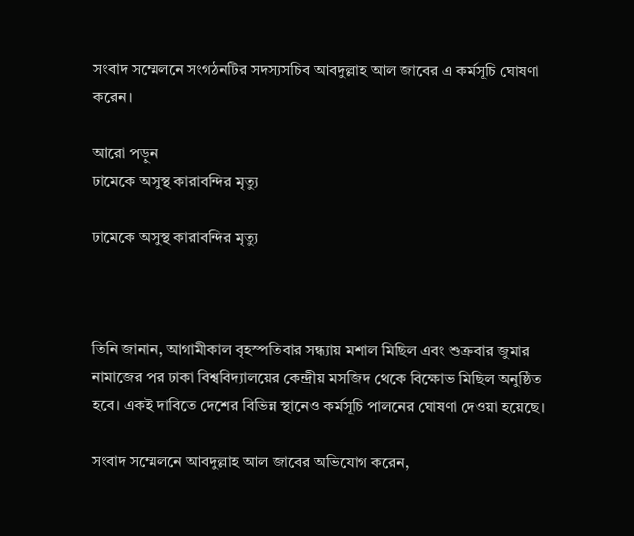সংবাদ সম্মেলনে সংগঠনটির সদস্যসচিব আবদুল্লাহ আল জাবের এ কর্মসূচি ঘোষণা করেন।

আরো পড়ুন
ঢামেকে অসুস্থ কারাবন্দির মৃত্যু

ঢামেকে অসুস্থ কারাবন্দির মৃত্যু



তিনি জানান, আগামীকাল বৃহস্পতিবার সন্ধ্যায় মশাল মিছিল এবং শুক্রবার জুমার নামাজের পর ঢাকা বিশ্ববিদ্যালয়ের কেন্দ্রীয় মসজিদ থেকে বিক্ষোভ মিছিল অনুষ্ঠিত হবে। একই দাবিতে দেশের বিভিন্ন স্থানেও কর্মসূচি পালনের ঘোষণা দেওয়া হয়েছে।

সংবাদ সম্মেলনে আবদুল্লাহ আল জাবের অভিযোগ করেন,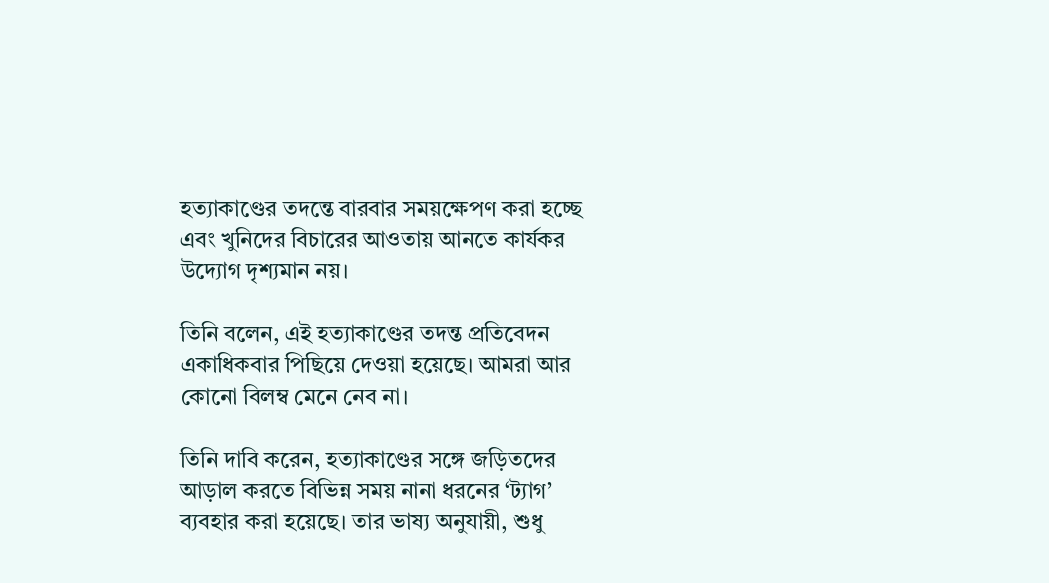হত্যাকাণ্ডের তদন্তে বারবার সময়ক্ষেপণ করা হচ্ছে এবং খুনিদের বিচারের আওতায় আনতে কার্যকর উদ্যোগ দৃশ্যমান নয়।

তিনি বলেন, এই হত্যাকাণ্ডের তদন্ত প্রতিবেদন একাধিকবার পিছিয়ে দেওয়া হয়েছে। আমরা আর কোনো বিলম্ব মেনে নেব না।

তিনি দাবি করেন, হত্যাকাণ্ডের সঙ্গে জড়িতদের আড়াল করতে বিভিন্ন সময় নানা ধরনের ‘ট্যাগ’ ব্যবহার করা হয়েছে। তার ভাষ্য অনুযায়ী, শুধু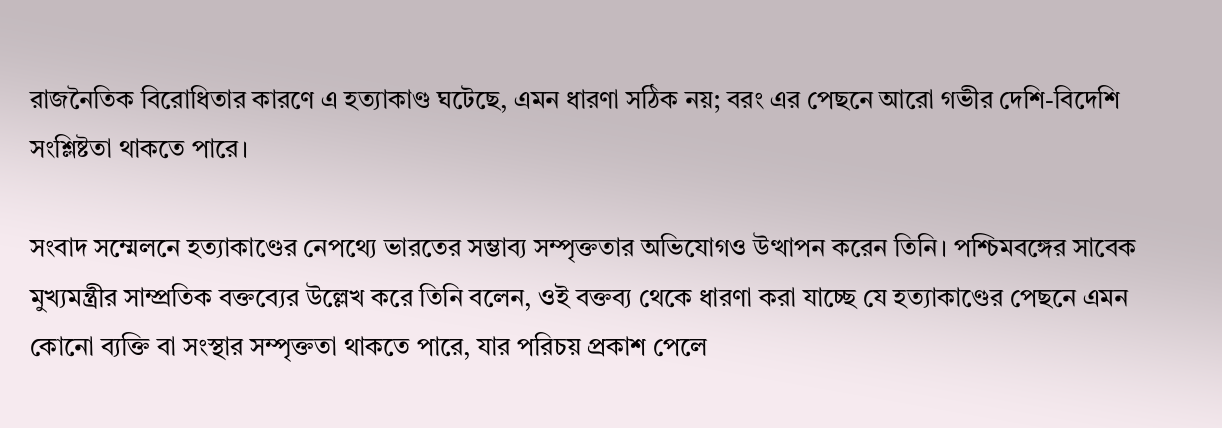রাজনৈতিক বিরোধিতার কারণে এ হত্যাকাণ্ড ঘটেছে, এমন ধারণা সঠিক নয়; বরং এর পেছনে আরো গভীর দেশি-বিদেশি সংশ্লিষ্টতা থাকতে পারে।

সংবাদ সম্মেলনে হত্যাকাণ্ডের নেপথ্যে ভারতের সম্ভাব্য সম্পৃক্ততার অভিযোগও উত্থাপন করেন তিনি। পশ্চিমবঙ্গের সাবেক মুখ্যমন্ত্রীর সাম্প্রতিক বক্তব্যের উল্লেখ করে তিনি বলেন, ওই বক্তব্য থেকে ধারণা করা যাচ্ছে যে হত্যাকাণ্ডের পেছনে এমন কোনো ব্যক্তি বা সংস্থার সম্পৃক্ততা থাকতে পারে, যার পরিচয় প্রকাশ পেলে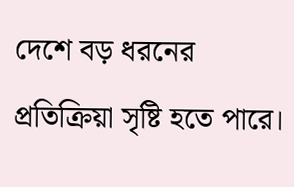দেশে বড় ধরনের প্রতিক্রিয়া সৃষ্টি হতে পারে।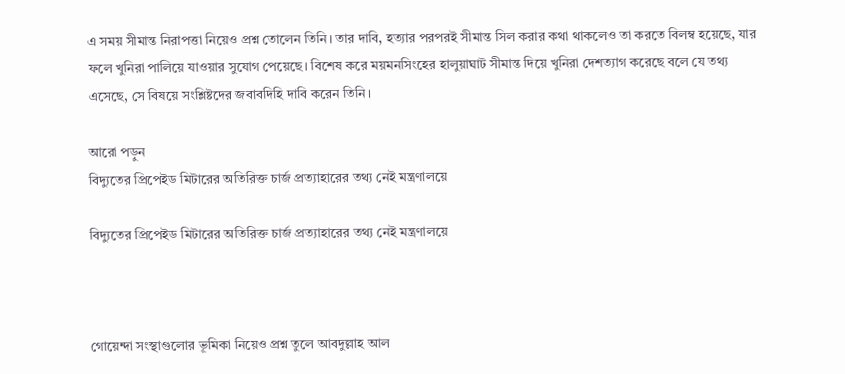এ সময় সীমান্ত নিরাপত্তা নিয়েও প্রশ্ন তোলেন তিনি। তার দাবি, হত্যার পরপরই সীমান্ত সিল করার কথা থাকলেও তা করতে বিলম্ব হয়েছে, যার ফলে খুনিরা পালিয়ে যাওয়ার সুযোগ পেয়েছে। বিশেষ করে ময়মনসিংহের হালুয়াঘাট সীমান্ত দিয়ে খুনিরা দেশত্যাগ করেছে বলে যে তথ্য এসেছে, সে বিষয়ে সংশ্লিষ্টদের জবাবদিহি দাবি করেন তিনি।

আরো পড়ুন
বিদ্যুতের প্রিপেইড মিটারের অতিরিক্ত চার্জ প্রত্যাহারের তথ্য নেই মন্ত্রণালয়ে

বিদ্যুতের প্রিপেইড মিটারের অতিরিক্ত চার্জ প্রত্যাহারের তথ্য নেই মন্ত্রণালয়ে



গোয়েন্দা সংস্থাগুলোর ভূমিকা নিয়েও প্রশ্ন তুলে আবদুল্লাহ আল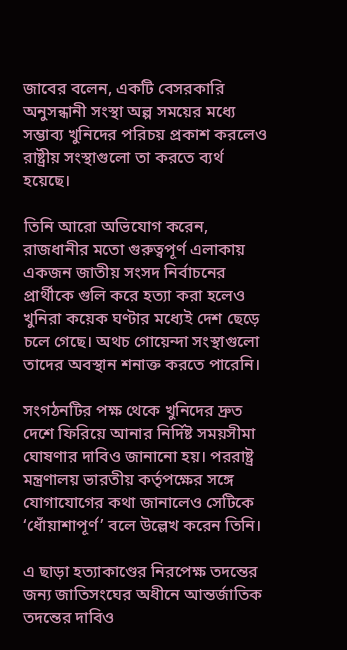জাবের বলেন, একটি বেসরকারি অনুসন্ধানী সংস্থা অল্প সময়ের মধ্যে সম্ভাব্য খুনিদের পরিচয় প্রকাশ করলেও রাষ্ট্রীয় সংস্থাগুলো তা করতে ব্যর্থ হয়েছে।

তিনি আরো অভিযোগ করেন, রাজধানীর মতো গুরুত্বপূর্ণ এলাকায় একজন জাতীয় সংসদ নির্বাচনের প্রার্থীকে গুলি করে হত্যা করা হলেও খুনিরা কয়েক ঘণ্টার মধ্যেই দেশ ছেড়ে চলে গেছে। অথচ গোয়েন্দা সংস্থাগুলো তাদের অবস্থান শনাক্ত করতে পারেনি।

সংগঠনটির পক্ষ থেকে খুনিদের দ্রুত দেশে ফিরিয়ে আনার নির্দিষ্ট সময়সীমা ঘোষণার দাবিও জানানো হয়। পররাষ্ট্র মন্ত্রণালয় ভারতীয় কর্তৃপক্ষের সঙ্গে যোগাযোগের কথা জানালেও সেটিকে ‘ধোঁয়াশাপূর্ণ’ বলে উল্লেখ করেন তিনি।

এ ছাড়া হত্যাকাণ্ডের নিরপেক্ষ তদন্তের জন্য জাতিসংঘের অধীনে আন্তর্জাতিক তদন্তের দাবিও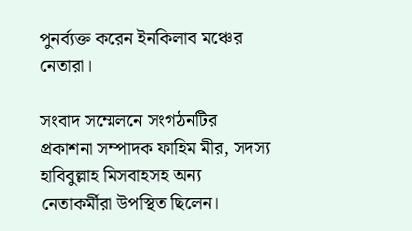পুনর্ব্যক্ত করেন ইনকিলাব মঞ্চের নেতারা।

সংবাদ সম্মেলনে সংগঠনটির প্রকাশনা সম্পাদক ফাহিম মীর, সদস্য হাবিবুল্লাহ মিসবাহসহ অন্য নেতাকর্মীরা উপস্থিত ছিলেন।